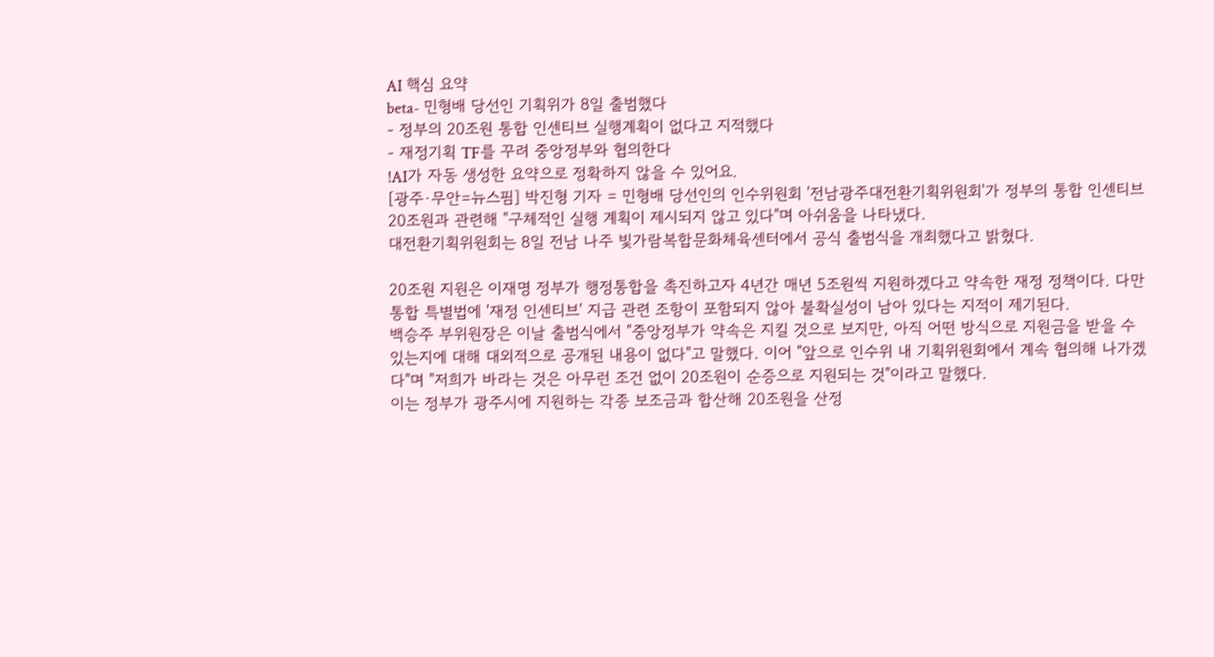AI 핵심 요약
beta- 민형배 당선인 기획위가 8일 출범했다
- 정부의 20조원 통합 인센티브 실행계획이 없다고 지적했다
- 재정기획 TF를 꾸려 중앙정부와 협의한다
!AI가 자동 생성한 요약으로 정확하지 않을 수 있어요.
[광주·무안=뉴스핌] 박진형 기자 = 민형배 당선인의 인수위원회 '전남광주대전환기획위원회'가 정부의 통합 인센티브 20조원과 관련해 "구체적인 실행 계획이 제시되지 않고 있다"며 아쉬움을 나타냈다.
대전환기획위원회는 8일 전남 나주 빛가람복합문화체육센터에서 공식 출범식을 개최했다고 밝혔다.

20조원 지원은 이재명 정부가 행정통합을 촉진하고자 4년간 매년 5조원씩 지원하겠다고 약속한 재정 정책이다. 다만 통합 특별법에 '재정 인센티브' 지급 관련 조항이 포함되지 않아 불확실성이 남아 있다는 지적이 제기된다.
백승주 부위원장은 이날 출범식에서 "중앙정부가 약속은 지킬 것으로 보지만, 아직 어떤 방식으로 지원금을 받을 수 있는지에 대해 대외적으로 공개된 내용이 없다"고 말했다. 이어 "앞으로 인수위 내 기획위원회에서 계속 협의해 나가겠다"며 "저희가 바라는 것은 아무런 조건 없이 20조원이 순증으로 지원되는 것"이라고 말했다.
이는 정부가 광주시에 지원하는 각종 보조금과 합산해 20조원을 산정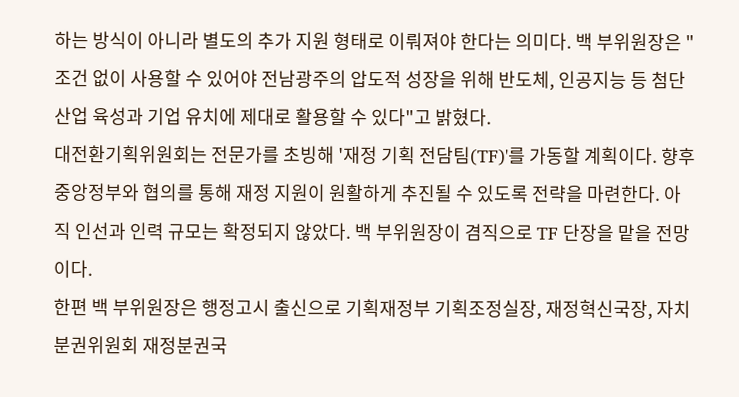하는 방식이 아니라 별도의 추가 지원 형태로 이뤄져야 한다는 의미다. 백 부위원장은 "조건 없이 사용할 수 있어야 전남광주의 압도적 성장을 위해 반도체, 인공지능 등 첨단산업 육성과 기업 유치에 제대로 활용할 수 있다"고 밝혔다.
대전환기획위원회는 전문가를 초빙해 '재정 기획 전담팀(TF)'를 가동할 계획이다. 향후 중앙정부와 협의를 통해 재정 지원이 원활하게 추진될 수 있도록 전략을 마련한다. 아직 인선과 인력 규모는 확정되지 않았다. 백 부위원장이 겸직으로 TF 단장을 맡을 전망이다.
한편 백 부위원장은 행정고시 출신으로 기획재정부 기획조정실장, 재정혁신국장, 자치분권위원회 재정분권국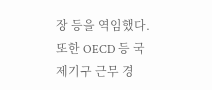장 등을 역임했다. 또한 OECD 등 국제기구 근무 경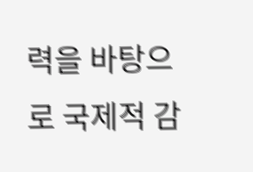력을 바탕으로 국제적 감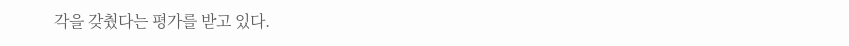각을 갖췄다는 평가를 받고 있다.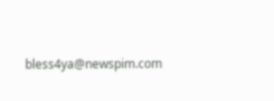bless4ya@newspim.com